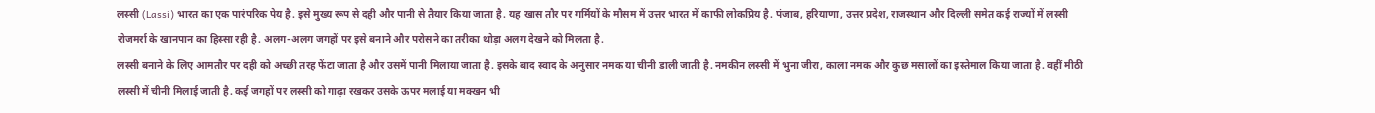लस्सी (Lassi) भारत का एक पारंपरिक पेय है. इसे मुख्य रूप से दही और पानी से तैयार किया जाता है. यह खास तौर पर गर्मियों के मौसम में उत्तर भारत में काफी लोकप्रिय है. पंजाब, हरियाणा, उत्तर प्रदेश, राजस्थान और दिल्ली समेत कई राज्यों में लस्सी रोजमर्रा के खानपान का हिस्सा रही है. अलग-अलग जगहों पर इसे बनाने और परोसने का तरीका थोड़ा अलग देखने को मिलता है.
लस्सी बनाने के लिए आमतौर पर दही को अच्छी तरह फेंटा जाता है और उसमें पानी मिलाया जाता है. इसके बाद स्वाद के अनुसार नमक या चीनी डाली जाती है. नमकीन लस्सी में भुना जीरा, काला नमक और कुछ मसालों का इस्तेमाल किया जाता है. वहीं मीठी लस्सी में चीनी मिलाई जाती है. कई जगहों पर लस्सी को गाढ़ा रखकर उसके ऊपर मलाई या मक्खन भी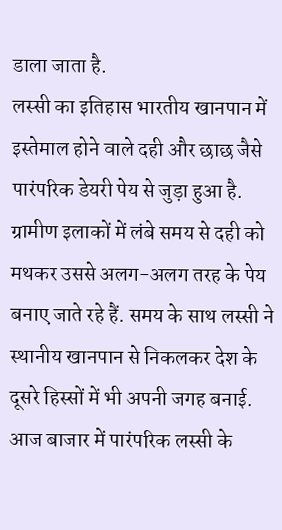डाला जाता है.
लस्सी का इतिहास भारतीय खानपान में इस्तेमाल होने वाले दही और छाछ जैसे पारंपरिक डेयरी पेय से जुड़ा हुआ है. ग्रामीण इलाकों में लंबे समय से दही को मथकर उससे अलग-अलग तरह के पेय बनाए जाते रहे हैं. समय के साथ लस्सी ने स्थानीय खानपान से निकलकर देश के दूसरे हिस्सों में भी अपनी जगह बनाई.
आज बाजार में पारंपरिक लस्सी के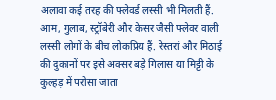अलावा कई तरह की फ्लेवर्ड लस्सी भी मिलती हैं. आम, गुलाब, स्ट्रॉबेरी और केसर जैसी फ्लेवर वाली लस्सी लोगों के बीच लोकप्रिय हैं. रेस्तरां और मिठाई की दुकानों पर इसे अक्सर बड़े गिलास या मिट्टी के कुल्हड़ में परोसा जाता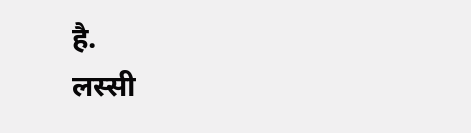है.
लस्सी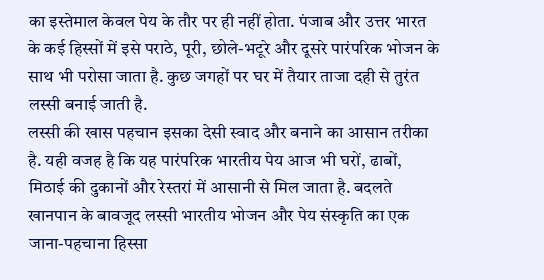का इस्तेमाल केवल पेय के तौर पर ही नहीं होता. पंजाब और उत्तर भारत के कई हिस्सों में इसे पराठे, पूरी, छोले-भटूरे और दूसरे पारंपरिक भोजन के साथ भी परोसा जाता है. कुछ जगहों पर घर में तैयार ताजा दही से तुरंत लस्सी बनाई जाती है.
लस्सी की खास पहचान इसका देसी स्वाद और बनाने का आसान तरीका है. यही वजह है कि यह पारंपरिक भारतीय पेय आज भी घरों, ढाबों, मिठाई की दुकानों और रेस्तरां में आसानी से मिल जाता है. बदलते खानपान के बावजूद लस्सी भारतीय भोजन और पेय संस्कृति का एक जाना-पहचाना हिस्सा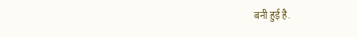बनी हुई है.